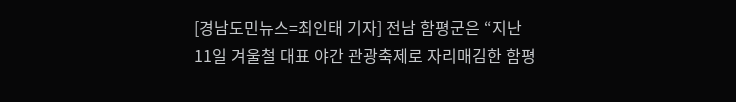[경남도민뉴스=최인태 기자] 전남 함평군은 “지난 11일 겨울철 대표 야간 관광축제로 자리매김한 함평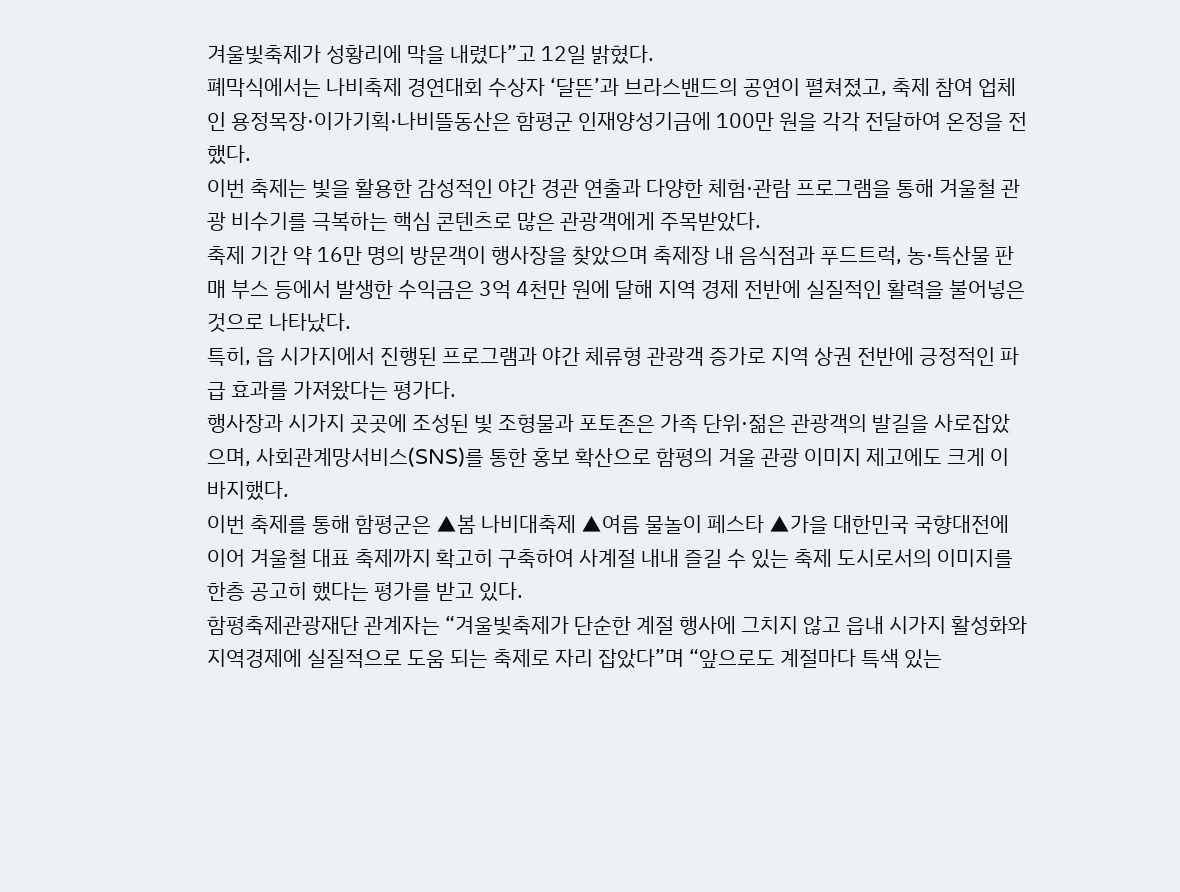겨울빛축제가 성황리에 막을 내렸다”고 12일 밝혔다.
폐막식에서는 나비축제 경연대회 수상자 ‘달뜬’과 브라스밴드의 공연이 펼쳐졌고, 축제 참여 업체인 용정목장·이가기획·나비뜰동산은 함평군 인재양성기금에 100만 원을 각각 전달하여 온정을 전했다.
이번 축제는 빛을 활용한 감성적인 야간 경관 연출과 다양한 체험·관람 프로그램을 통해 겨울철 관광 비수기를 극복하는 핵심 콘텐츠로 많은 관광객에게 주목받았다.
축제 기간 약 16만 명의 방문객이 행사장을 찾았으며 축제장 내 음식점과 푸드트럭, 농·특산물 판매 부스 등에서 발생한 수익금은 3억 4천만 원에 달해 지역 경제 전반에 실질적인 활력을 불어넣은 것으로 나타났다.
특히, 읍 시가지에서 진행된 프로그램과 야간 체류형 관광객 증가로 지역 상권 전반에 긍정적인 파급 효과를 가져왔다는 평가다.
행사장과 시가지 곳곳에 조성된 빛 조형물과 포토존은 가족 단위·젊은 관광객의 발길을 사로잡았으며, 사회관계망서비스(SNS)를 통한 홍보 확산으로 함평의 겨울 관광 이미지 제고에도 크게 이바지했다.
이번 축제를 통해 함평군은 ▲봄 나비대축제 ▲여름 물놀이 페스타 ▲가을 대한민국 국향대전에 이어 겨울철 대표 축제까지 확고히 구축하여 사계절 내내 즐길 수 있는 축제 도시로서의 이미지를 한층 공고히 했다는 평가를 받고 있다.
함평축제관광재단 관계자는 “겨울빛축제가 단순한 계절 행사에 그치지 않고 읍내 시가지 활성화와 지역경제에 실질적으로 도움 되는 축제로 자리 잡았다”며 “앞으로도 계절마다 특색 있는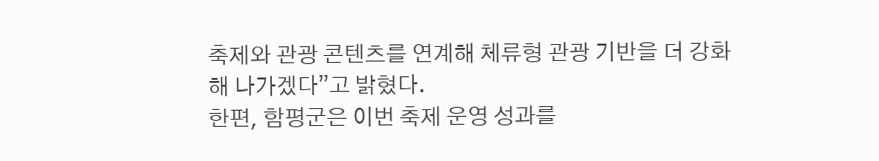축제와 관광 콘텐츠를 연계해 체류형 관광 기반을 더 강화해 나가겠다”고 밝혔다.
한편, 함평군은 이번 축제 운영 성과를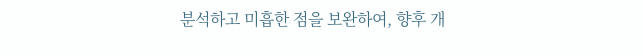분석하고 미흡한 점을 보완하여, 향후 개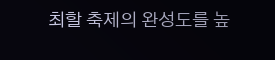최할 축제의 완성도를 높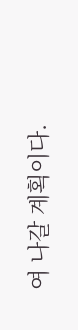여 나갈 계획이다.